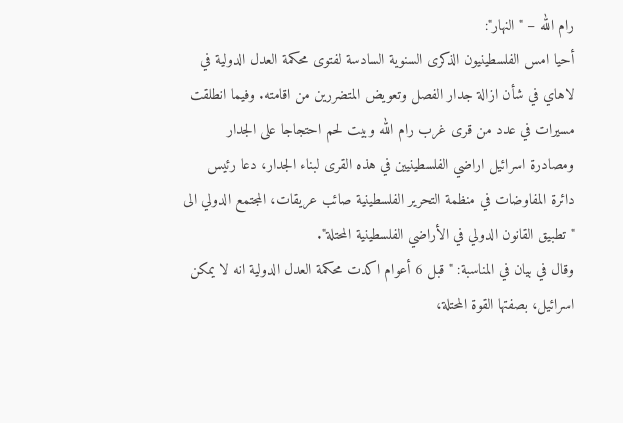رام الله – "النهار":
أحيا امس الفلسطينيون الذكرى السنوية السادسة لفتوى محكمة العدل الدولية في لاهاي في شأن ازالة جدار الفصل وتعويض المتضررين من اقامته. وفيما انطلقت مسيرات في عدد من قرى غرب رام الله وبيت لحم احتجاجا على الجدار ومصادرة اسرائيل اراضي الفلسطينيين في هذه القرى لبناء الجدار، دعا رئيس دائرة المفاوضات في منظمة التحرير الفلسطينية صائب عريقات، المجتمع الدولي الى "تطبيق القانون الدولي في الأراضي الفلسطينية المحتلة".
وقال في بيان في المناسبة: "قبل 6 أعوام اكدت محكمة العدل الدولية انه لا يمكن اسرائيل، بصفتها القوة المحتلة،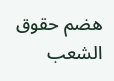هضم حقوق الشعب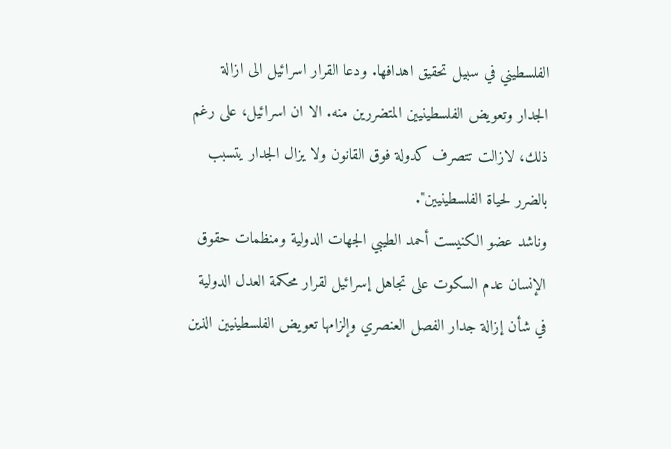الفلسطيني في سبيل تحقيق اهدافها. ودعا القرار اسرائيل الى ازالة الجدار وتعويض الفلسطينيين المتضررين منه. الا ان اسرائيل، على رغم ذلك، لازالت تتصرف كدولة فوق القانون ولا يزال الجدار يتسبب بالضرر لحياة الفلسطينيين".
وناشد عضو الكنيست أحمد الطيبي الجهات الدولية ومنظمات حقوق الإنسان عدم السكوت على تجاهل إسرائيل لقرار محكمة العدل الدولية في شأن إزالة جدار الفصل العنصري وإلزامها تعويض الفلسطينيين الذين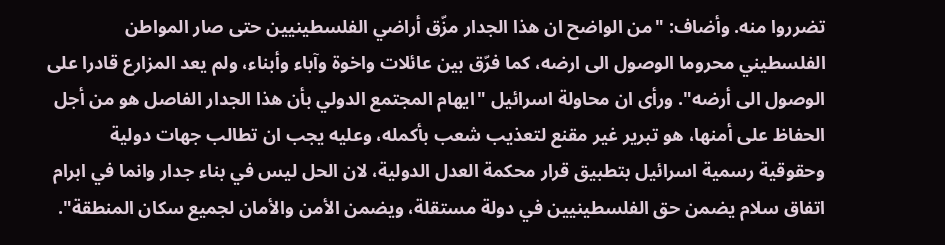تضرروا منه. وأضاف: "من الواضح ان هذا الجدار مزّق أراضي الفلسطينيين حتى صار المواطن الفلسطيني محروما الوصول الى ارضه، كما فرّق بين عائلات واخوة وآباء وأبناء، ولم يعد المزارع قادرا على الوصول الى أرضه". ورأى ان محاولة اسرائيل "ايهام المجتمع الدولي بأن هذا الجدار الفاصل هو من أجل الحفاظ على أمنها، هو تبرير غير مقنع لتعذيب شعب بأكمله، وعليه يجب ان تطالب جهات دولية وحقوقية رسمية اسرائيل بتطبيق قرار محكمة العدل الدولية، لان الحل ليس في بناء جدار وانما في ابرام اتفاق سلام يضمن حق الفلسطينيين في دولة مستقلة، ويضمن الأمن والأمان لجميع سكان المنطقة".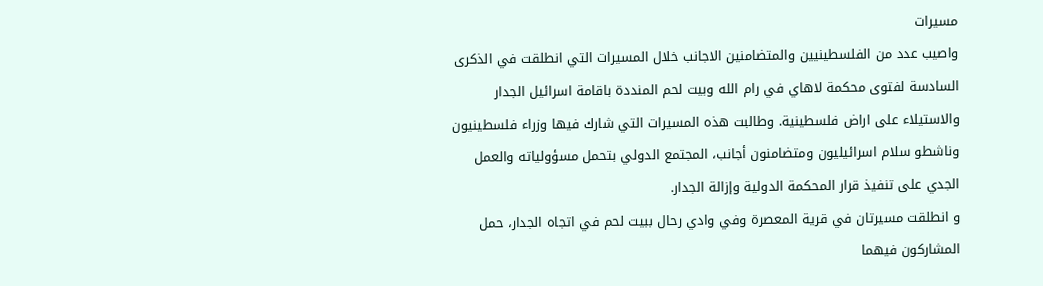مسيرات
واصيب عدد من الفلسطينيين والمتضامنين الاجانب خلال المسيرات التي انطلقت في الذكرى السادسة لفتوى محكمة لاهاي في رام الله وبيت لحم المنددة باقامة اسرائيل الجدار والاستيلاء على اراض فلسطينية. وطالبت هذه المسيرات التي شارك فيها وزراء فلسطينيون وناشطو سلام اسرائيليون ومتضامنون أجانب، المجتمع الدولي بتحمل مسؤولياته والعمل الجدي على تنفيذ قرار المحكمة الدولية وإزالة الجدار.
و انطلقت مسيرتان في قرية المعصرة وفي وادي رحال ببيت لحم في اتجاه الجدار، حمل المشاركون فيهما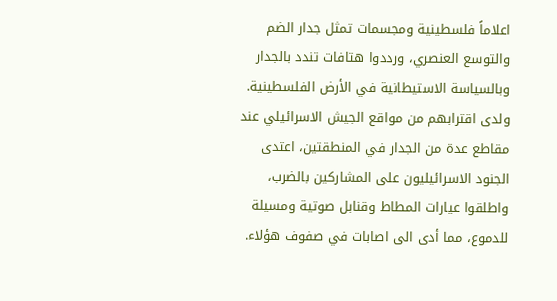اعلاماً فلسطينية ومجسمات تمثل جدار الضم والتوسع العنصري، ورددوا هتافات تندد بالجدار وبالسياسة الاستيطانية في الأرض الفلسطينية.
ولدى اقترابهم من مواقع الجيش الاسرائيلي عند مقاطع عدة من الجدار في المنطقتين، اعتدى الجنود الاسرائيليون على المشاركين بالضرب، واطلقوا عيارات المطاط وقنابل صوتية ومسيلة للدموع، مما أدى الى اصابات في صفوف هؤلاء.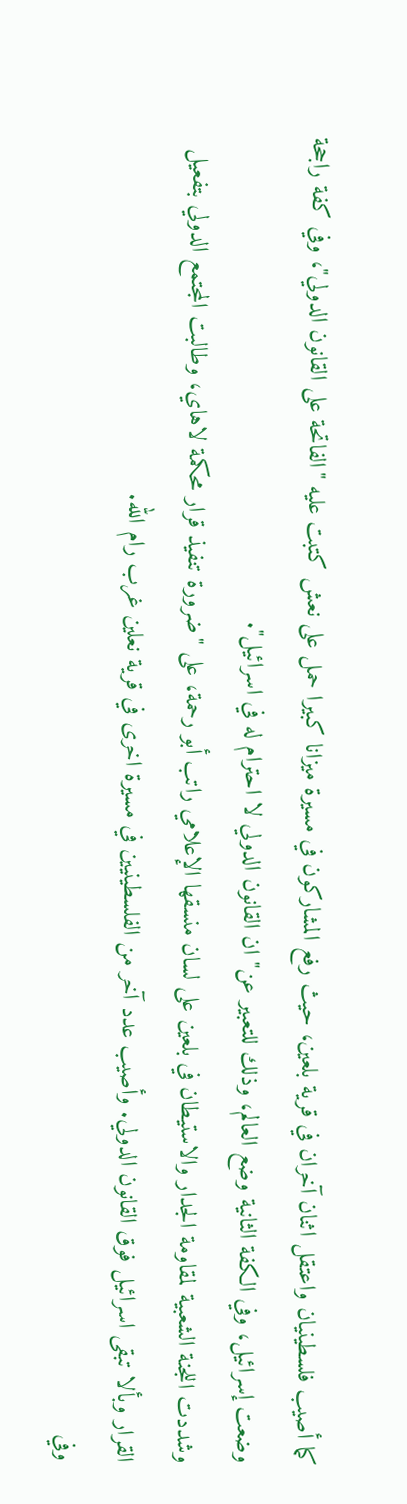كما أصيب فلسطينيان واعتقل اثنان آخران في قرية بلعين، حيث رفع المشاركون في مسيرة ميزانا كبيرا حمل على نعش كتبت عليه "الفاتحة على القانون الدولي"، وفي كفة راجحة وضعت إسرائيل، وفي الكفة الثانية وضع العالم، وذلك للتعبير عن" ان القانون الدولي لا احترام له في اسرائيل".
وشددت اللجنة الشعبية لمقاومة الجدار والاستيطان في بلعين على لسان منسقها الإعلامي راتب أبو رحمة، على "ضرورة تنفيذ قرار محكمة لاهاي، وطالبت المجتمع الدولي بتفعيل القرار وبألا تبقى اسرائيل فوق القانون الدولي. وأصيب عدد آخر من الفلسطينيين في مسيرة اخرى في قرية نعلين غرب رام الله.
وفي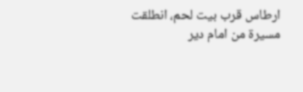ارطاس قرب بيت لحم، انطلقت مسيرة من امام دير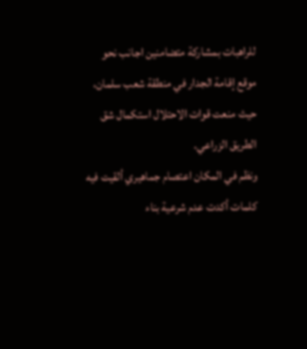للراهبات بمشاركة متضامنين اجانب نحو موقع إقامة الجدار في منطقة شعب سلمان، حيث منعت قوات الاحتلال استكمال شق الطريق الزراعي.
ونظم في المكان اعتصام جماهيري ألقيت فيه كلمات أكدت عدم شرعية بناء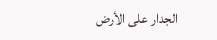الجدار على الأرض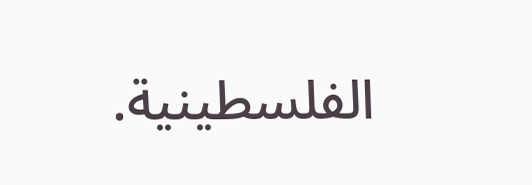الفلسطينية.